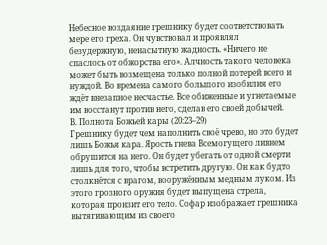Небесное воздаяние грешнику будет соответствовать мере его греха. Он чувствовал и проявлял безудержную, ненасытную жадность. «Ничего не спаслось от обжорства его». Алчность такого человека может быть возмещена только полной потерей всего и нуждой. Во времена самого большого изобилия его ждёт внезапное несчастье. Все обиженные и угнетаемые им восстанут против него, сделав его своей добычей.
В. Полнота Божьей кары (20:23–29)
Грешнику будет чем наполнить своё чрево, но это будет лишь Божья кара. Ярость гнева Всемогущего ливнем обрушится на него. Он будет убегать от одной смерти лишь для того, чтобы встретить другую. Он как будто столкнётся с врагом, вооружённым медным луком. Из этого грозного оружия будет выпущена стрела, которая пронзит его тело. Софар изображает грешника вытягивающим из своего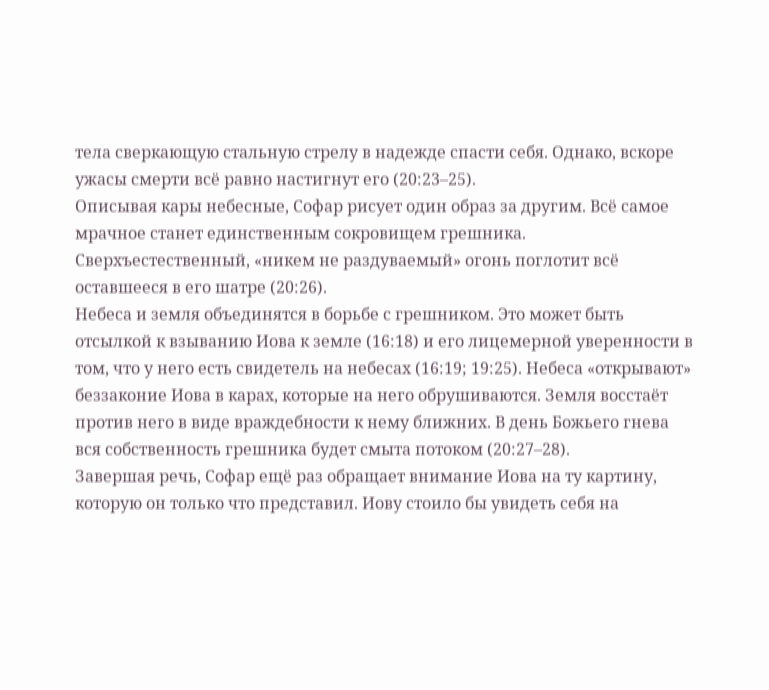тела сверкающую стальную стрелу в надежде спасти себя. Однако, вскоре ужасы смерти всё равно настигнут его (20:23–25).
Описывая кары небесные, Софар рисует один образ за другим. Всё самое мрачное станет единственным сокровищем грешника. Сверхъестественный, «никем не раздуваемый» огонь поглотит всё оставшееся в его шатре (20:26).
Небеса и земля объединятся в борьбе с грешником. Это может быть отсылкой к взыванию Иова к земле (16:18) и его лицемерной уверенности в том, что у него есть свидетель на небесах (16:19; 19:25). Небеса «открывают» беззаконие Иова в карах, которые на него обрушиваются. Земля восстаёт против него в виде враждебности к нему ближних. В день Божьего гнева вся собственность грешника будет смыта потоком (20:27–28).
Завершая речь, Софар ещё раз обращает внимание Иова на ту картину, которую он только что представил. Иову стоило бы увидеть себя на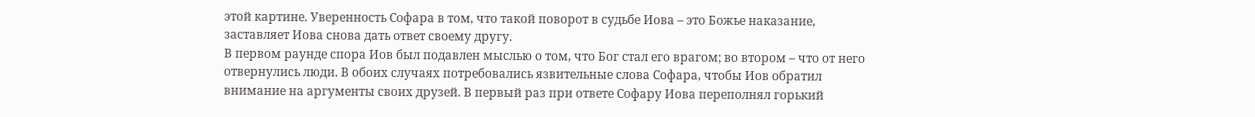этой картине. Уверенность Софара в том, что такой поворот в судьбе Иова – это Божье наказание, заставляет Иова снова дать ответ своему другу.
В первом раунде спора Иов был подавлен мыслью о том, что Бог стал его врагом; во втором – что от него отвернулись люди. В обоих случаях потребовались язвительные слова Софара, чтобы Иов обратил внимание на аргументы своих друзей. В первый раз при ответе Софару Иова переполнял горький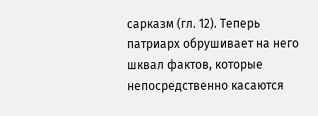сарказм (гл. 12). Теперь патриарх обрушивает на него шквал фактов, которые непосредственно касаются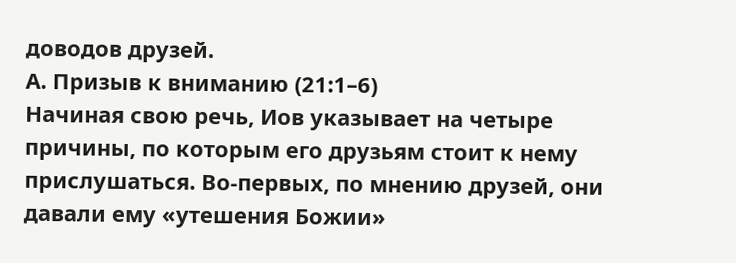доводов друзей.
А. Призыв к вниманию (21:1–6)
Начиная свою речь, Иов указывает на четыре причины, по которым его друзьям стоит к нему прислушаться. Во-первых, по мнению друзей, они давали ему «утешения Божии»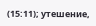(15:11); утешение,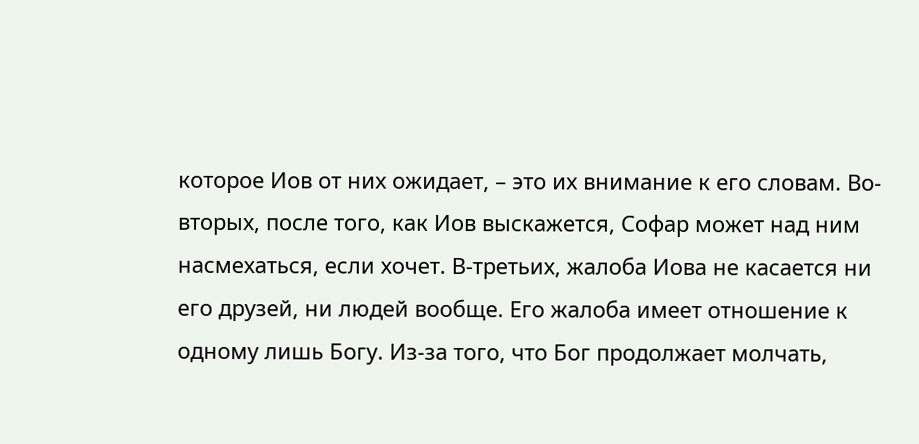которое Иов от них ожидает, – это их внимание к его словам. Во-вторых, после того, как Иов выскажется, Софар может над ним насмехаться, если хочет. В-третьих, жалоба Иова не касается ни его друзей, ни людей вообще. Его жалоба имеет отношение к одному лишь Богу. Из-за того, что Бог продолжает молчать,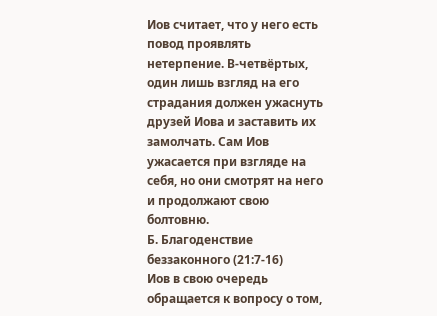Иов считает, что у него есть повод проявлять нетерпение. В-четвёртых, один лишь взгляд на его страдания должен ужаснуть друзей Иова и заставить их замолчать. Сам Иов ужасается при взгляде на себя, но они смотрят на него и продолжают свою болтовню.
Б. Благоденствие беззаконного (21:7-16)
Иов в свою очередь обращается к вопросу о том,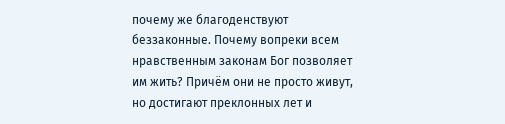почему же благоденствуют беззаконные. Почему вопреки всем нравственным законам Бог позволяет им жить? Причём они не просто живут, но достигают преклонных лет и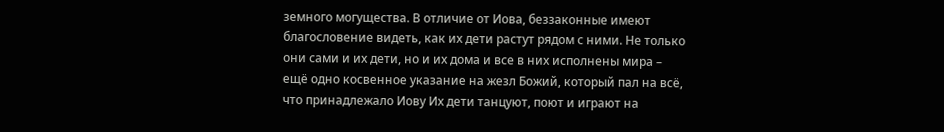земного могущества. В отличие от Иова, беззаконные имеют благословение видеть, как их дети растут рядом с ними. Не только они сами и их дети, но и их дома и все в них исполнены мира – ещё одно косвенное указание на жезл Божий, который пал на всё, что принадлежало Иову Их дети танцуют, поют и играют на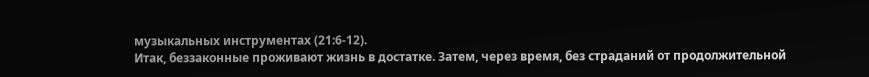музыкальных инструментах (21:6-12).
Итак, беззаконные проживают жизнь в достатке. Затем, через время, без страданий от продолжительной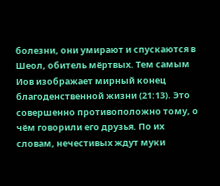болезни, они умирают и спускаются в Шеол, обитель мёртвых. Тем самым Иов изображает мирный конец благоденственной жизни (21:13). Это совершенно противоположно тому, о чём говорили его друзья. По их словам, нечестивых ждут муки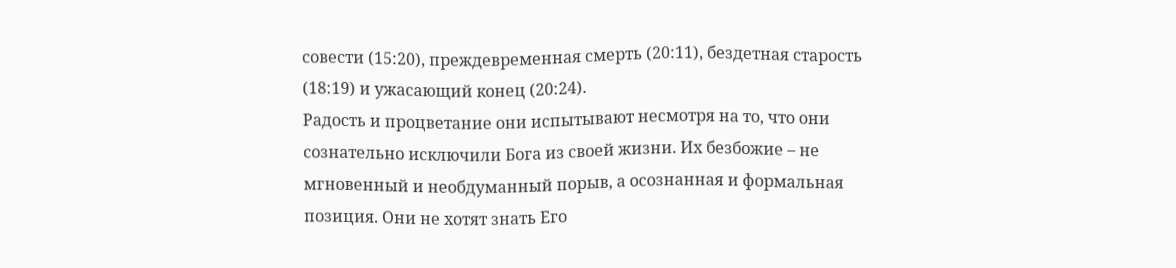совести (15:20), преждевременная смерть (20:11), бездетная старость (18:19) и ужасающий конец (20:24).
Радость и процветание они испытывают несмотря на то, что они сознательно исключили Бога из своей жизни. Их безбожие – не мгновенный и необдуманный порыв, а осознанная и формальная позиция. Они не хотят знать Его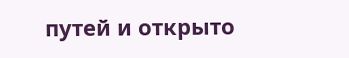путей и открыто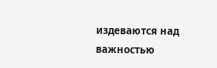издеваются над важностью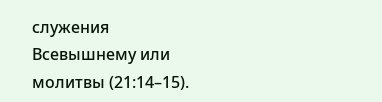служения Всевышнему или молитвы (21:14–15).